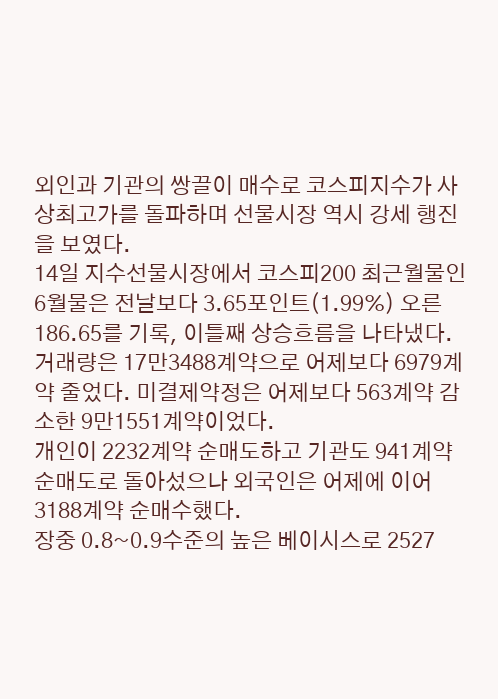외인과 기관의 쌍끌이 매수로 코스피지수가 사상최고가를 돌파하며 선물시장 역시 강세 행진을 보였다.
14일 지수선물시장에서 코스피200 최근월물인 6월물은 전날보다 3.65포인트(1.99%) 오른 186.65를 기록, 이틀째 상승흐름을 나타냈다.
거래량은 17만3488계약으로 어제보다 6979계약 줄었다. 미결제약정은 어제보다 563계약 감소한 9만1551계약이었다.
개인이 2232계약 순매도하고 기관도 941계약 순매도로 돌아섰으나 외국인은 어제에 이어 3188계약 순매수했다.
장중 0.8~0.9수준의 높은 베이시스로 2527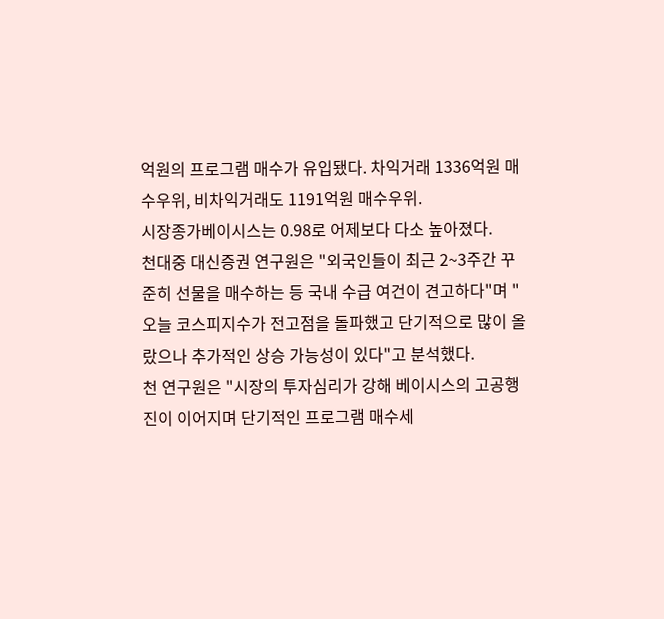억원의 프로그램 매수가 유입됐다. 차익거래 1336억원 매수우위, 비차익거래도 1191억원 매수우위.
시장종가베이시스는 0.98로 어제보다 다소 높아졌다.
천대중 대신증권 연구원은 "외국인들이 최근 2~3주간 꾸준히 선물을 매수하는 등 국내 수급 여건이 견고하다"며 "오늘 코스피지수가 전고점을 돌파했고 단기적으로 많이 올랐으나 추가적인 상승 가능성이 있다"고 분석했다.
천 연구원은 "시장의 투자심리가 강해 베이시스의 고공행진이 이어지며 단기적인 프로그램 매수세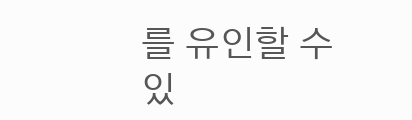를 유인할 수 있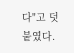다"고 덧붙였다.